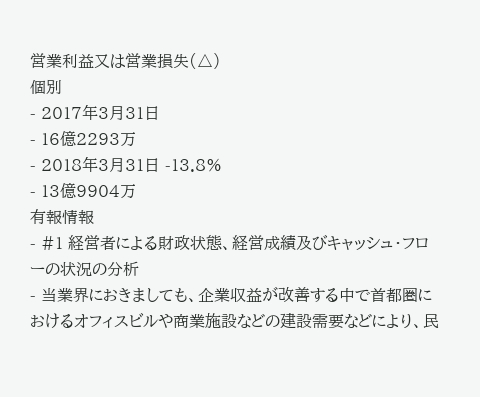営業利益又は営業損失(△)
個別
- 2017年3月31日
- 16億2293万
- 2018年3月31日 -13.8%
- 13億9904万
有報情報
- #1 経営者による財政状態、経営成績及びキャッシュ・フローの状況の分析
- 当業界におきましても、企業収益が改善する中で首都圏におけるオフィスビルや商業施設などの建設需要などにより、民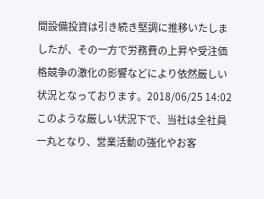間設備投資は引き続き堅調に推移いたしましたが、その一方で労務費の上昇や受注価格競争の激化の影響などにより依然厳しい状況となっております。2018/06/25 14:02
このような厳しい状況下で、当社は全社員一丸となり、営業活動の強化やお客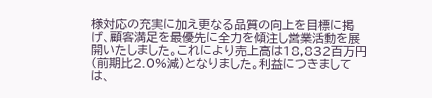様対応の充実に加え更なる品質の向上を目標に掲げ、顧客満足を最優先に全力を傾注し営業活動を展開いたしました。これにより売上高は18,832百万円(前期比2.0%減)となりました。利益につきましては、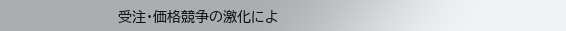受注・価格競争の激化によ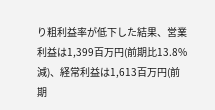り粗利益率が低下した結果、営業利益は1,399百万円(前期比13.8%減)、経常利益は1,613百万円(前期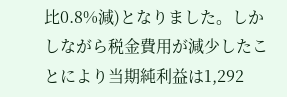比0.8%減)となりました。しかしながら税金費用が減少したことにより当期純利益は1,292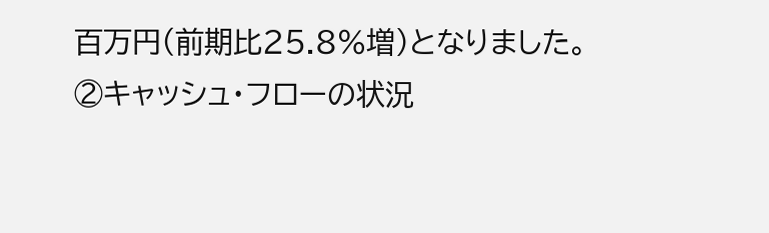百万円(前期比25.8%増)となりました。
②キャッシュ・フローの状況